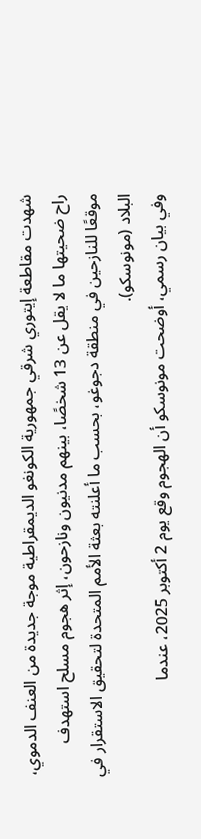شهدت مقاطعة إيتوري شرقي جمهورية الكونغو الديمقراطية موجة جديدة من العنف الدموي، راح ضحيتها ما لا يقل عن 13 شخصًا، بينهم مدنيون ونازحون، إثر هجوم مسلح استهدف موقعًا للنازحين في منطقة دجوغو، بحسب ما أعلنته بعثة الأمم المتحدة لتحقيق الاستقرار في البلاد (مونوسكو).
وفي بيان رسمي، أوضحت مونوسكو أن الهجوم وقع يوم 2 أكتوبر 2025، عندما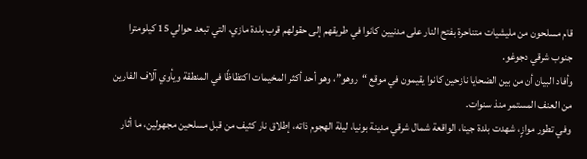قام مسلحون من مليشيات متناحرة بفتح النار على مدنيين كانوا في طريقهم إلى حقولهم قرب بلدة مازي، التي تبعد حوالي 15 كيلومترا جنوب شرقي دجوغو.
وأفاد البيان أن من بين الضحايا نازحين كانوا يقيمون في موقع “روهو”، وهو أحد أكثر المخيمات اكتظاظًا في المنطقة ويأوي آلاف الفارين من العنف المستمر منذ سنوات.
وفي تطور موازٍ، شهدت بلدة جينا، الواقعة شمال شرقي مدينة بونيا، ليلة الهجوم ذاته، إطلاق نار كثيف من قبل مسلحين مجهولين، ما أثار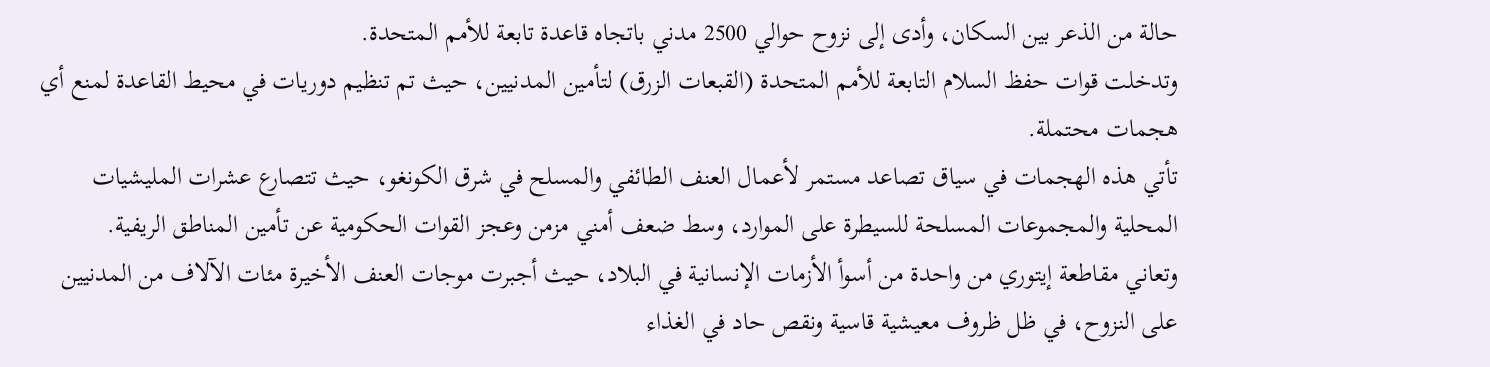حالة من الذعر بين السكان، وأدى إلى نزوح حوالي 2500 مدني باتجاه قاعدة تابعة للأمم المتحدة.
وتدخلت قوات حفظ السلام التابعة للأمم المتحدة (القبعات الزرق) لتأمين المدنيين، حيث تم تنظيم دوريات في محيط القاعدة لمنع أي هجمات محتملة.
تأتي هذه الهجمات في سياق تصاعد مستمر لأعمال العنف الطائفي والمسلح في شرق الكونغو، حيث تتصارع عشرات المليشيات المحلية والمجموعات المسلحة للسيطرة على الموارد، وسط ضعف أمني مزمن وعجز القوات الحكومية عن تأمين المناطق الريفية.
وتعاني مقاطعة إيتوري من واحدة من أسوأ الأزمات الإنسانية في البلاد، حيث أجبرت موجات العنف الأخيرة مئات الآلاف من المدنيين على النزوح، في ظل ظروف معيشية قاسية ونقص حاد في الغذاء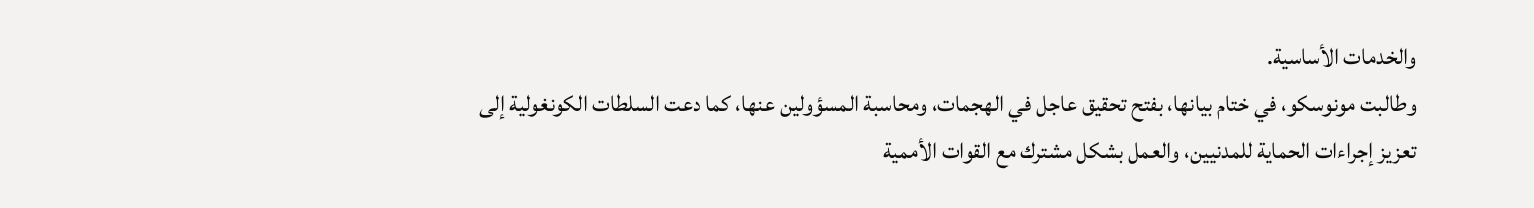والخدمات الأساسية.
وطالبت مونوسكو، في ختام بيانها، بفتح تحقيق عاجل في الهجمات، ومحاسبة المسؤولين عنها، كما دعت السلطات الكونغولية إلى تعزيز إجراءات الحماية للمدنيين، والعمل بشكل مشترك مع القوات الأممية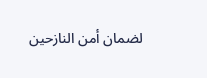لضمان أمن النازحين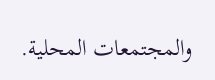والمجتمعات المحلية.